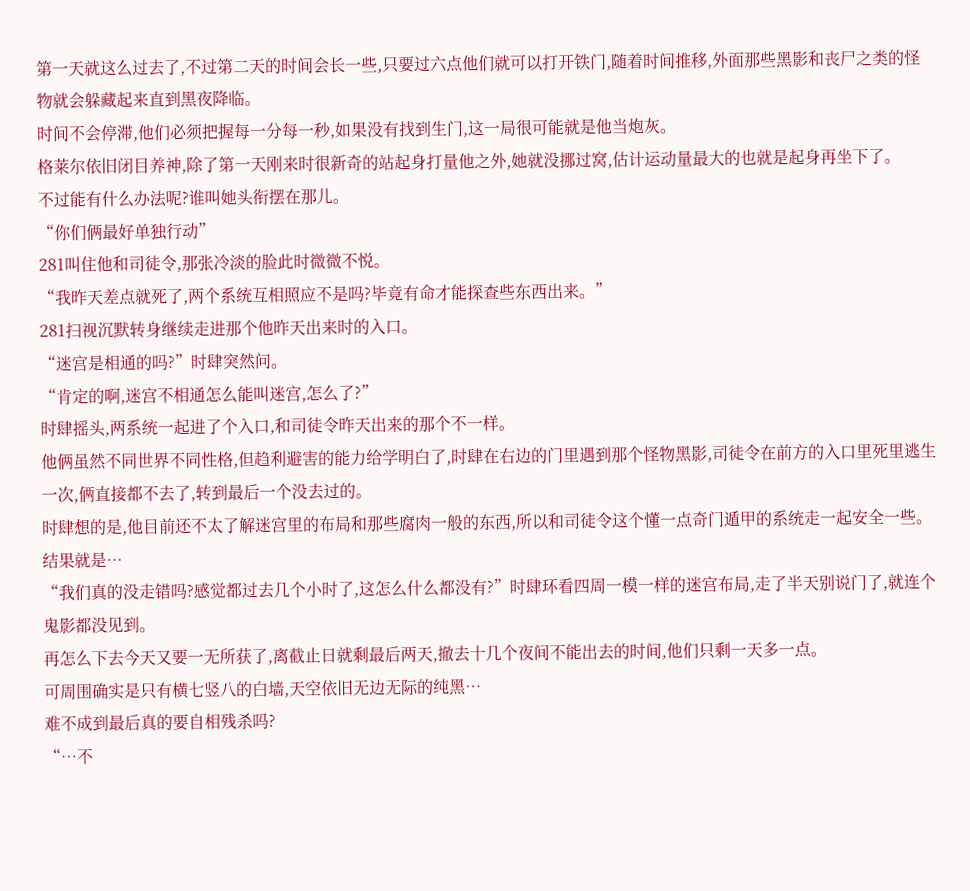第一天就这么过去了,不过第二天的时间会长一些,只要过六点他们就可以打开铁门,随着时间推移,外面那些黑影和丧尸之类的怪物就会躲藏起来直到黑夜降临。
时间不会停滞,他们必须把握每一分每一秒,如果没有找到生门,这一局很可能就是他当炮灰。
格莱尔依旧闭目养神,除了第一天刚来时很新奇的站起身打量他之外,她就没挪过窝,估计运动量最大的也就是起身再坐下了。
不过能有什么办法呢?谁叫她头衔摆在那儿。
“你们俩最好单独行动”
281叫住他和司徒令,那张冷淡的脸此时微微不悦。
“我昨天差点就死了,两个系统互相照应不是吗?毕竟有命才能探查些东西出来。”
281扫视沉默转身继续走进那个他昨天出来时的入口。
“迷宫是相通的吗?”时肆突然问。
“肯定的啊,迷宫不相通怎么能叫迷宫,怎么了?”
时肆摇头,两系统一起进了个入口,和司徒令昨天出来的那个不一样。
他俩虽然不同世界不同性格,但趋利避害的能力给学明白了,时肆在右边的门里遇到那个怪物黑影,司徒令在前方的入口里死里逃生一次,俩直接都不去了,转到最后一个没去过的。
时肆想的是,他目前还不太了解迷宫里的布局和那些腐肉一般的东西,所以和司徒令这个懂一点奇门遁甲的系统走一起安全一些。
结果就是…
“我们真的没走错吗?感觉都过去几个小时了,这怎么什么都没有?”时肆环看四周一模一样的迷宫布局,走了半天别说门了,就连个鬼影都没见到。
再怎么下去今天又要一无所获了,离截止日就剩最后两天,撤去十几个夜间不能出去的时间,他们只剩一天多一点。
可周围确实是只有横七竖八的白墙,天空依旧无边无际的纯黑…
难不成到最后真的要自相残杀吗?
“…不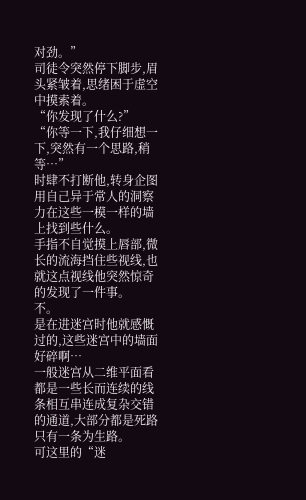对劲。”
司徒令突然停下脚步,眉头紧皱着,思绪困于虚空中摸索着。
“你发现了什么?”
“你等一下,我仔细想一下,突然有一个思路,稍等…”
时肆不打断他,转身企图用自己异于常人的洞察力在这些一模一样的墙上找到些什么。
手指不自觉摸上唇部,微长的流海挡住些视线,也就这点视线他突然惊奇的发现了一件事。
不。
是在进迷宫时他就感慨过的,这些迷宫中的墙面好碎啊…
一般迷宫从二维平面看都是一些长而连续的线条相互串连成复杂交错的通道,大部分都是死路只有一条为生路。
可这里的“迷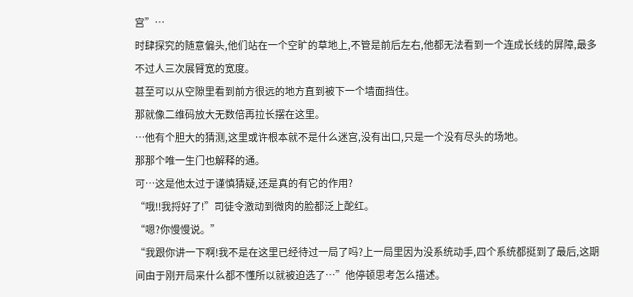宫”…
时肆探究的随意偏头,他们站在一个空旷的草地上,不管是前后左右,他都无法看到一个连成长线的屏障,最多不过人三次展臂宽的宽度。
甚至可以从空隙里看到前方很远的地方直到被下一个墙面挡住。
那就像二维码放大无数倍再拉长摆在这里。
…他有个胆大的猜测,这里或许根本就不是什么迷宫,没有出口,只是一个没有尽头的场地。
那那个唯一生门也解释的通。
可…这是他太过于谨慎猜疑,还是真的有它的作用?
“哦!!我捋好了!”司徒令激动到微肉的脸都泛上酡红。
“嗯?你慢慢说。”
“我跟你讲一下啊!我不是在这里已经待过一局了吗?上一局里因为没系统动手,四个系统都挺到了最后,这期间由于刚开局来什么都不懂所以就被迫选了…”他停顿思考怎么描述。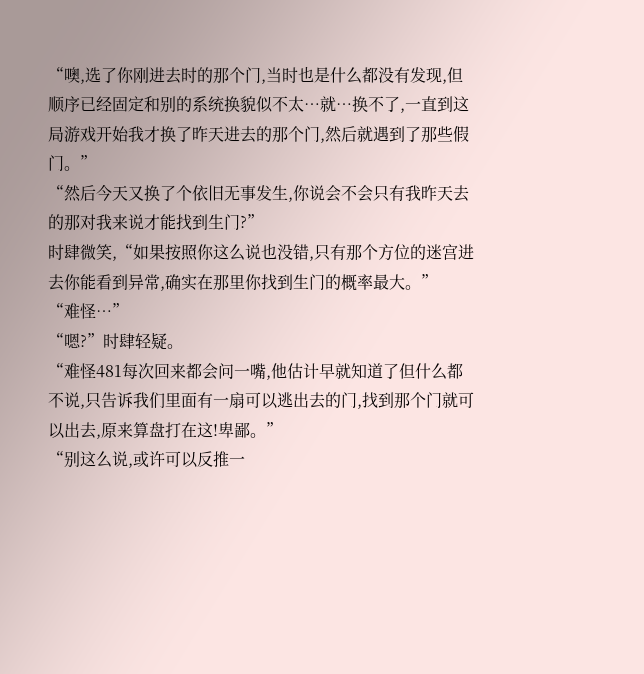“噢,选了你刚进去时的那个门,当时也是什么都没有发现,但顺序已经固定和别的系统换貌似不太…就…换不了,一直到这局游戏开始我才换了昨天进去的那个门,然后就遇到了那些假门。”
“然后今天又换了个依旧无事发生,你说会不会只有我昨天去的那对我来说才能找到生门?”
时肆微笑,“如果按照你这么说也没错,只有那个方位的迷宫进去你能看到异常,确实在那里你找到生门的概率最大。”
“难怪…”
“嗯?”时肆轻疑。
“难怪481每次回来都会问一嘴,他估计早就知道了但什么都不说,只告诉我们里面有一扇可以逃出去的门,找到那个门就可以出去,原来算盘打在这!卑鄙。”
“别这么说,或许可以反推一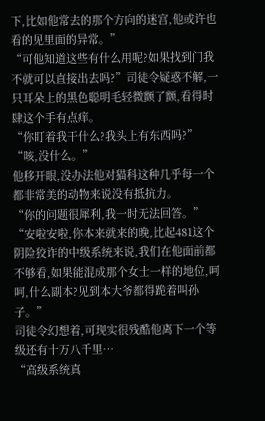下,比如他常去的那个方向的迷宫,他或许也看的见里面的异常。”
“可他知道这些有什么用呢?如果找到门我不就可以直接出去吗?”司徒令疑惑不解,一只耳朵上的黑色聪明毛轻微颤了颤,看得时肆这个手有点痒。
“你盯着我干什么?我头上有东西吗?”
“咳,没什么。”
他移开眼,没办法他对猫科这种几乎每一个都非常美的动物来说没有抵抗力。
“你的问题很犀利,我一时无法回答。”
“安啦安啦,你本来就来的晚,比起481这个阴险狡诈的中级系统来说,我们在他面前都不够看,如果能混成那个女士一样的地位,呵呵,什么副本?见到本大爷都得跪着叫孙子。”
司徒令幻想着,可现实很残酷他离下一个等级还有十万八千里…
“高级系统真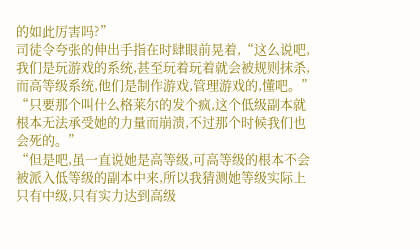的如此厉害吗?”
司徒令夸张的伸出手指在时肆眼前晃着,“这么说吧,我们是玩游戏的系统,甚至玩着玩着就会被规则抹杀,而高等级系统,他们是制作游戏,管理游戏的,懂吧。”
“只要那个叫什么格莱尔的发个疯,这个低级副本就根本无法承受她的力量而崩溃,不过那个时候我们也会死的。”
“但是吧,虽一直说她是高等级,可高等级的根本不会被派入低等级的副本中来,所以我猜测她等级实际上只有中级,只有实力达到高级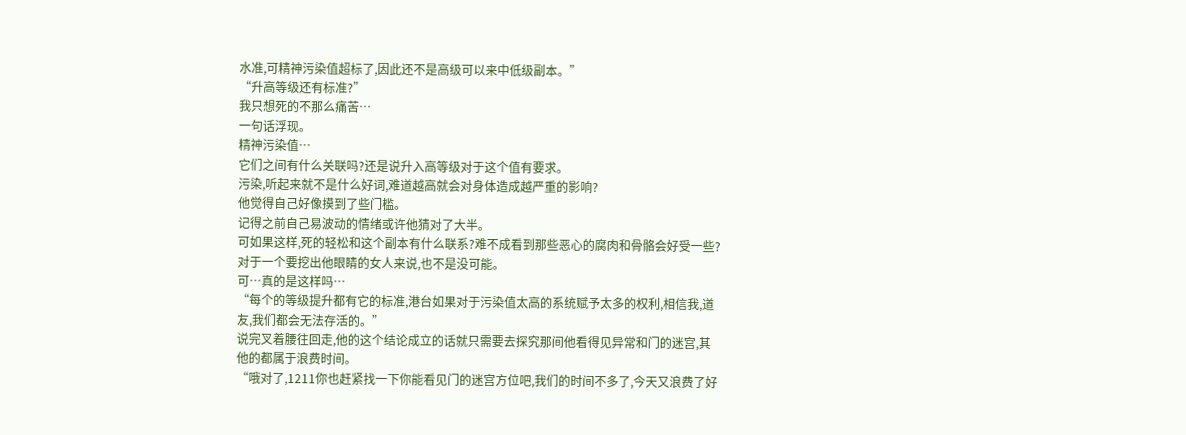水准,可精神污染值超标了,因此还不是高级可以来中低级副本。”
“升高等级还有标准?”
我只想死的不那么痛苦…
一句话浮现。
精神污染值…
它们之间有什么关联吗?还是说升入高等级对于这个值有要求。
污染,听起来就不是什么好词,难道越高就会对身体造成越严重的影响?
他觉得自己好像摸到了些门槛。
记得之前自己易波动的情绪或许他猜对了大半。
可如果这样,死的轻松和这个副本有什么联系?难不成看到那些恶心的腐肉和骨骼会好受一些?
对于一个要挖出他眼睛的女人来说,也不是没可能。
可…真的是这样吗…
“每个的等级提升都有它的标准,港台如果对于污染值太高的系统赋予太多的权利,相信我,道友,我们都会无法存活的。”
说完叉着腰往回走,他的这个结论成立的话就只需要去探究那间他看得见异常和门的迷宫,其他的都属于浪费时间。
“哦对了,1211你也赶紧找一下你能看见门的迷宫方位吧,我们的时间不多了,今天又浪费了好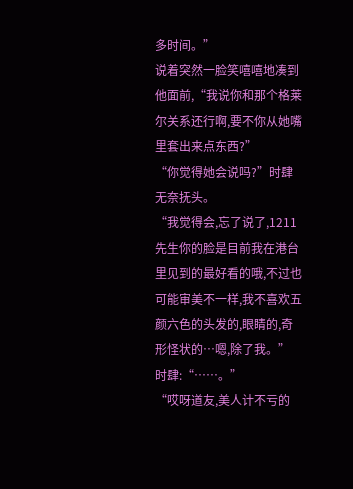多时间。”
说着突然一脸笑嘻嘻地凑到他面前,“我说你和那个格莱尔关系还行啊,要不你从她嘴里套出来点东西?”
“你觉得她会说吗?”时肆无奈抚头。
“我觉得会,忘了说了,1211先生你的脸是目前我在港台里见到的最好看的哦,不过也可能审美不一样,我不喜欢五颜六色的头发的,眼睛的,奇形怪状的…嗯,除了我。”
时肆:“……。”
“哎呀道友,美人计不亏的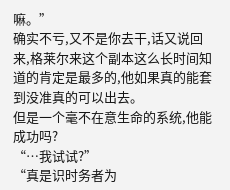嘛。”
确实不亏,又不是你去干,话又说回来,格莱尔来这个副本这么长时间知道的肯定是最多的,他如果真的能套到没准真的可以出去。
但是一个毫不在意生命的系统,他能成功吗?
“…我试试?”
“真是识时务者为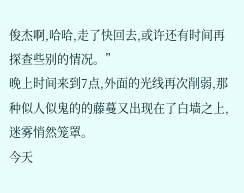俊杰啊,哈哈,走了快回去,或许还有时间再探查些别的情况。”
晚上时间来到7点,外面的光线再次削弱,那种似人似鬼的的藤蔓又出现在了白墙之上,迷雾悄然笼罩。
今天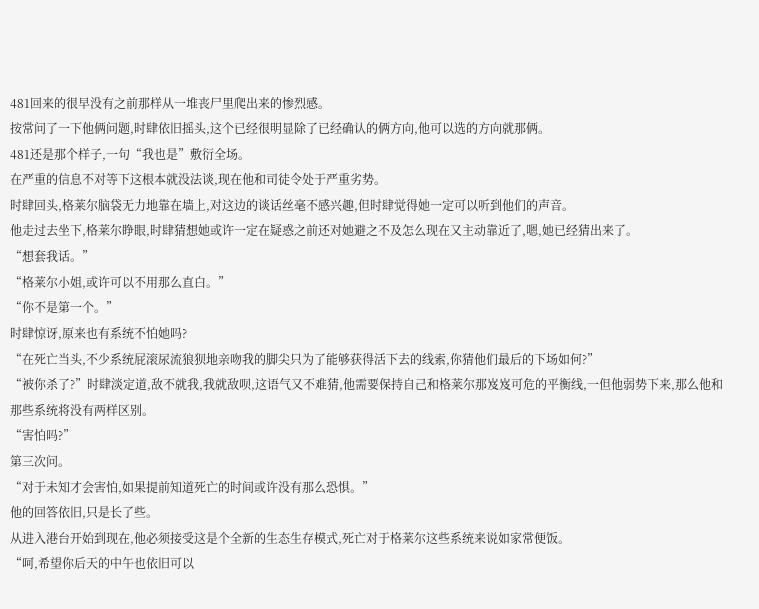481回来的很早没有之前那样从一堆丧尸里爬出来的惨烈感。
按常问了一下他俩问题,时肆依旧摇头,这个已经很明显除了已经确认的俩方向,他可以选的方向就那俩。
481还是那个样子,一句“我也是”敷衍全场。
在严重的信息不对等下这根本就没法谈,现在他和司徒令处于严重劣势。
时肆回头,格莱尔脑袋无力地靠在墙上,对这边的谈话丝毫不感兴趣,但时肆觉得她一定可以听到他们的声音。
他走过去坐下,格莱尔睁眼,时肆猜想她或许一定在疑惑之前还对她避之不及怎么现在又主动靠近了,嗯,她已经猜出来了。
“想套我话。”
“格莱尔小姐,或许可以不用那么直白。”
“你不是第一个。”
时肆惊讶,原来也有系统不怕她吗?
“在死亡当头,不少系统屁滚尿流狼狈地亲吻我的脚尖只为了能够获得活下去的线索,你猜他们最后的下场如何?”
“被你杀了?”时肆淡定道,敌不就我,我就敌呗,这语气又不难猜,他需要保持自己和格莱尔那岌岌可危的平衡线,一但他弱势下来,那么他和那些系统将没有两样区别。
“害怕吗?”
第三次问。
“对于未知才会害怕,如果提前知道死亡的时间或许没有那么恐惧。”
他的回答依旧,只是长了些。
从进入港台开始到现在,他必须接受这是个全新的生态生存模式,死亡对于格莱尔这些系统来说如家常便饭。
“呵,希望你后天的中午也依旧可以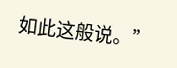如此这般说。”